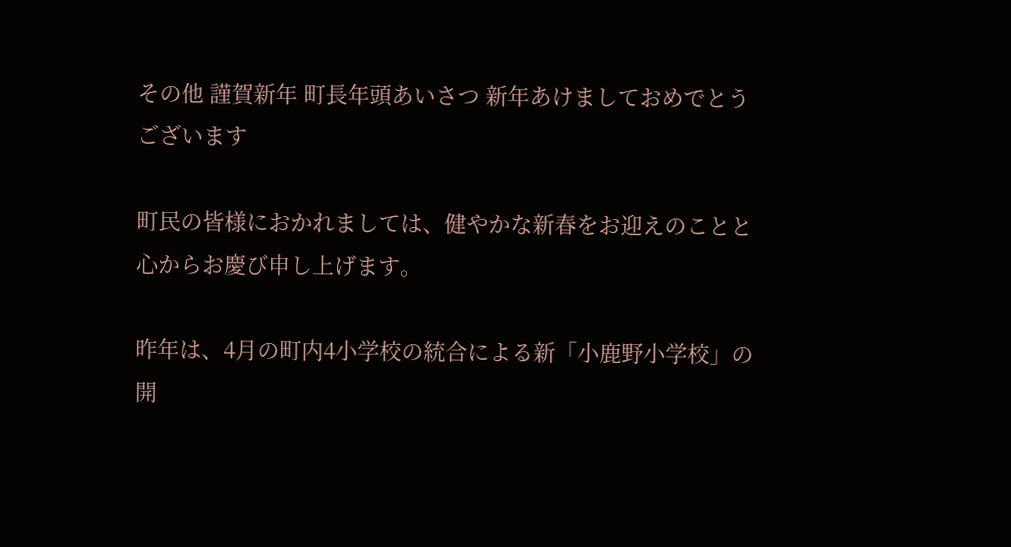その他 謹賀新年 町長年頭あいさつ 新年あけましておめでとうございます

町民の皆様におかれましては、健やかな新春をお迎えのことと心からお慶び申し上げます。

昨年は、4月の町内4小学校の統合による新「小鹿野小学校」の開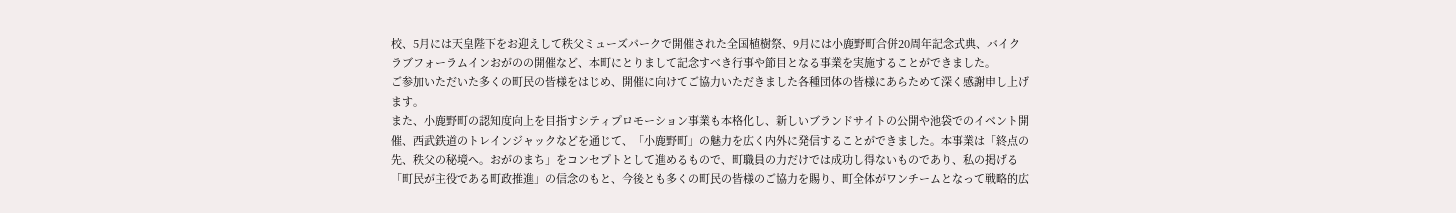校、5月には天皇陛下をお迎えして秩父ミューズパークで開催された全国植樹祭、9月には小鹿野町合併20周年記念式典、バイクラブフォーラムインおがのの開催など、本町にとりまして記念すべき行事や節目となる事業を実施することができました。
ご参加いただいた多くの町民の皆様をはじめ、開催に向けてご協力いただきました各種団体の皆様にあらためて深く感謝申し上げます。
また、小鹿野町の認知度向上を目指すシティプロモーション事業も本格化し、新しいブランドサイトの公開や池袋でのイベント開催、西武鉄道のトレインジャックなどを通じて、「小鹿野町」の魅力を広く内外に発信することができました。本事業は「終点の先、秩父の秘境へ。おがのまち」をコンセプトとして進めるもので、町職員の力だけでは成功し得ないものであり、私の掲げる「町民が主役である町政推進」の信念のもと、今後とも多くの町民の皆様のご協力を賜り、町全体がワンチームとなって戦略的広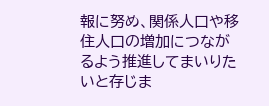報に努め、関係人口や移住人口の増加につながるよう推進してまいりたいと存じま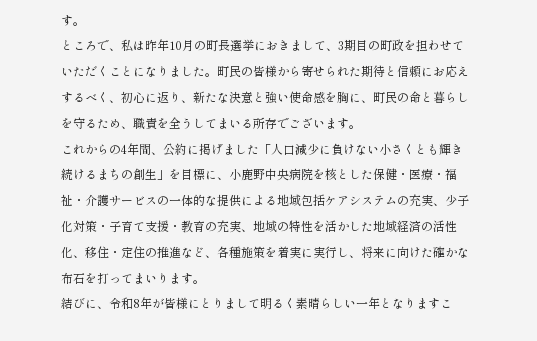す。
ところで、私は昨年10月の町長選挙におきまして、3期目の町政を担わせていただくことになりました。町民の皆様から寄せられた期待と信頼にお応えするべく、初心に返り、新たな決意と強い使命感を胸に、町民の命と暮らしを守るため、職責を全うしてまいる所存でございます。
これからの4年間、公約に掲げました「人口減少に負けない小さくとも輝き続けるまちの創生」を目標に、小鹿野中央病院を核とした保健・医療・福祉・介護サービスの一体的な提供による地域包括ケアシステムの充実、少子化対策・子育て支援・教育の充実、地域の特性を活かした地域経済の活性化、移住・定住の推進など、各種施策を着実に実行し、将来に向けた確かな布石を打ってまいります。
結びに、令和8年が皆様にとりまして明るく素晴らしい一年となりますこ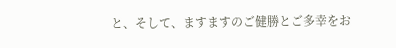と、そして、ますますのご健勝とご多幸をお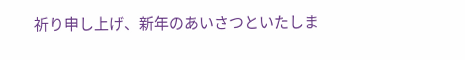祈り申し上げ、新年のあいさつといたしま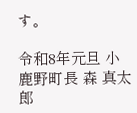す。

令和8年元旦 小鹿野町長 森 真太郎